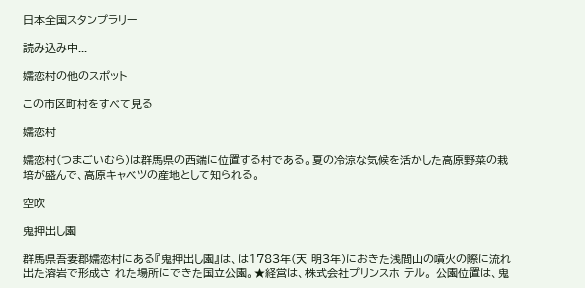日本全国スタンプラリー

読み込み中...

嬬恋村の他のスポット

この市区町村をすべて見る

嬬恋村

嬬恋村(つまごいむら)は群馬県の西端に位置する村である。夏の冷涼な気候を活かした高原野菜の栽培が盛んで、高原キャベツの産地として知られる。

空吹

鬼押出し園

群馬県吾妻郡嬬恋村にある『鬼押出し園』は、は1783年(天 明3年)におきた浅間山の噴火の際に流れ出た溶岩で形成さ れた場所にできた国立公園。★経営は、株式会社プリンスホ テル。 公園位置は、鬼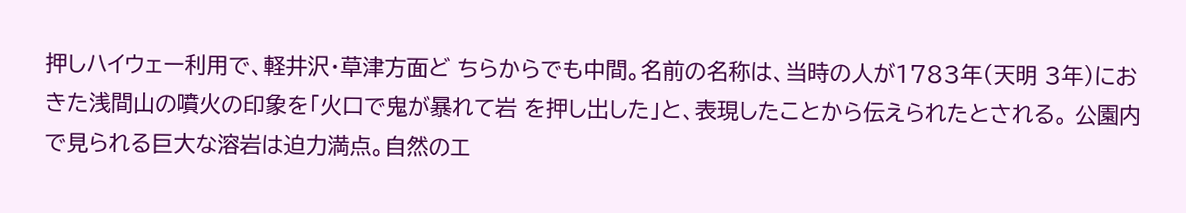押しハイウェー利用で、軽井沢・草津方面ど ちらからでも中間。名前の名称は、当時の人が1783年(天明 3年)におきた浅間山の噴火の印象を「火口で鬼が暴れて岩 を押し出した」と、表現したことから伝えられたとされる。 公園内で見られる巨大な溶岩は迫力満点。自然のエ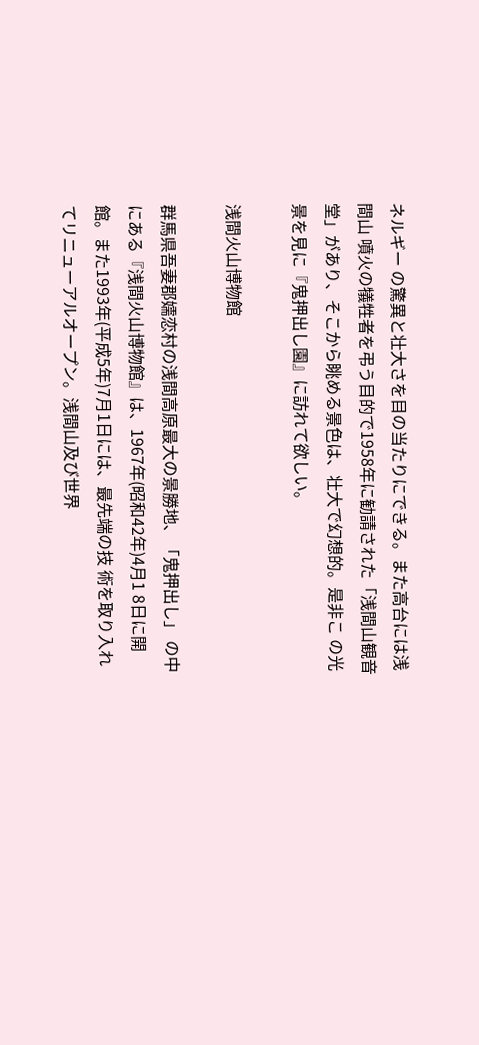ネルギー の驚異と壮大さを目の当たりにできる。また高台には浅間山 噴火の犠牲者を弔う目的で1958年に勧請された「浅間山観音 堂」があり、そこから眺める景色は、壮大で幻想的。是非こ の光景を見に『鬼押出し園』に訪れて欲しい。

浅間火山博物館

群馬県吾妻郡嬬恋村の浅間高原最大の景勝地、「鬼押出し」 の中にある『浅間火山博物館』は、1967年(昭和42年)4月1 8日に開館。また1993年(平成5年)7月1日には、最先端の技 術を取り入れてリニューアルオープン。浅間山及び世界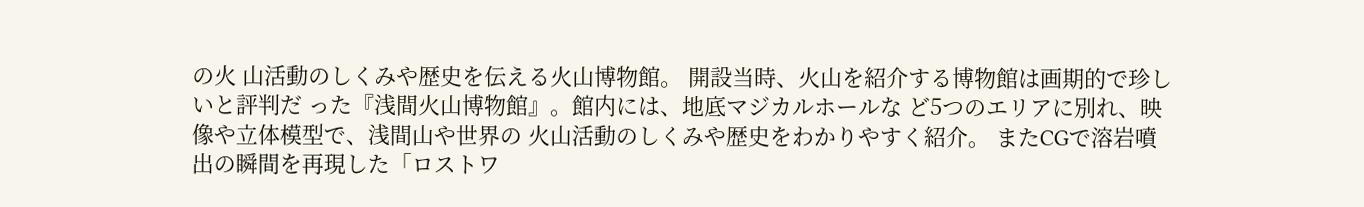の火 山活動のしくみや歴史を伝える火山博物館。 開設当時、火山を紹介する博物館は画期的で珍しいと評判だ った『浅間火山博物館』。館内には、地底マジカルホールな ど5つのエリアに別れ、映像や立体模型で、浅間山や世界の 火山活動のしくみや歴史をわかりやすく紹介。 またCGで溶岩噴出の瞬間を再現した「ロストワ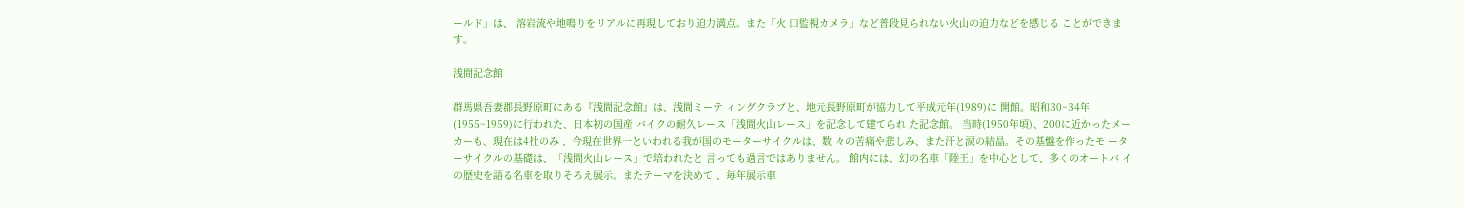ールド」は、 溶岩流や地鳴りをリアルに再現しており迫力満点。また「火 口監視カメラ」など普段見られない火山の迫力などを感じる ことができます。

浅間記念館

群馬県吾妻郡長野原町にある『浅間記念館』は、浅間ミーテ ィングクラブと、地元長野原町が協力して平成元年(1989)に 開館。昭和30~34年(1955~1959)に行われた、日本初の国産 バイクの耐久レース「浅間火山レース」を記念して建てられ た記念館。 当時(1950年頃)、200に近かったメーカーも、現在は4社のみ 、今現在世界一といわれる我が国のモーターサイクルは、数 々の苦痛や悲しみ、また汗と涙の結晶。その基盤を作ったモ ーターサイクルの基礎は、「浅間火山レース」で培われたと 言っても過言ではありません。 館内には、幻の名車「陸王」を中心として、多くのオートバ イの歴史を語る名車を取りそろえ展示。またテーマを決めて 、毎年展示車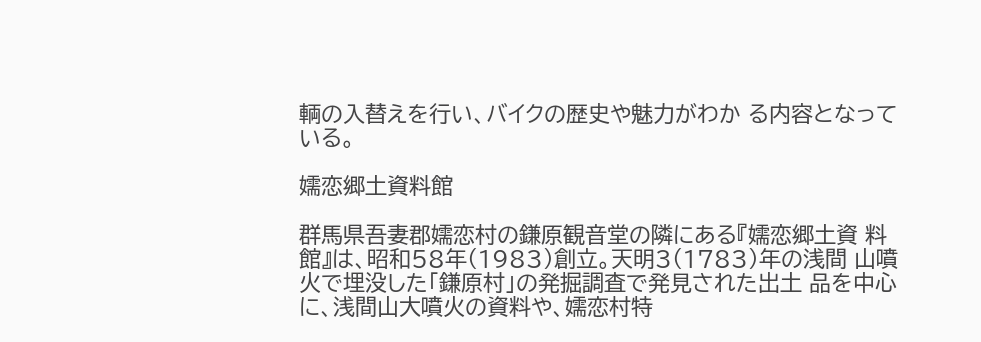輌の入替えを行い、バイクの歴史や魅力がわか る内容となっている。

嬬恋郷土資料館

群馬県吾妻郡嬬恋村の鎌原観音堂の隣にある『嬬恋郷土資 料館』は、昭和58年(1983)創立。天明3(1783)年の浅間 山噴火で埋没した「鎌原村」の発掘調査で発見された出土 品を中心に、浅間山大噴火の資料や、嬬恋村特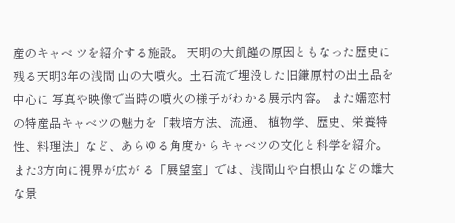産のキャベ ツを紹介する施設。 天明の大飢饉の原因ともなった歴史に残る天明3年の浅間 山の大噴火。土石流で埋没した旧鎌原村の出土品を中心に 写真や映像で当時の噴火の様子がわかる展示内容。 また嬬恋村の特産品キャベツの魅力を「栽培方法、流通、 植物学、歴史、栄養特性、料理法」など、あらゆる角度か らキャベツの文化と科学を紹介。また3方向に視界が広が る「展望室」では、浅間山や白根山などの雄大な景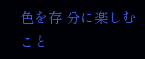色を存 分に楽しむこと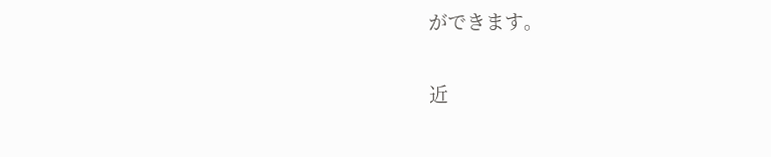ができます。

近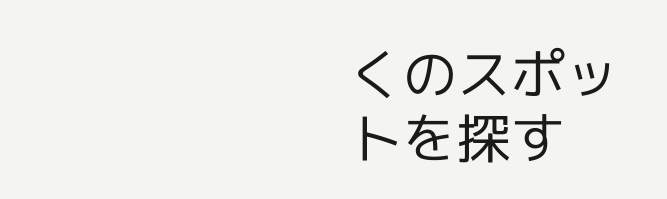くのスポットを探す